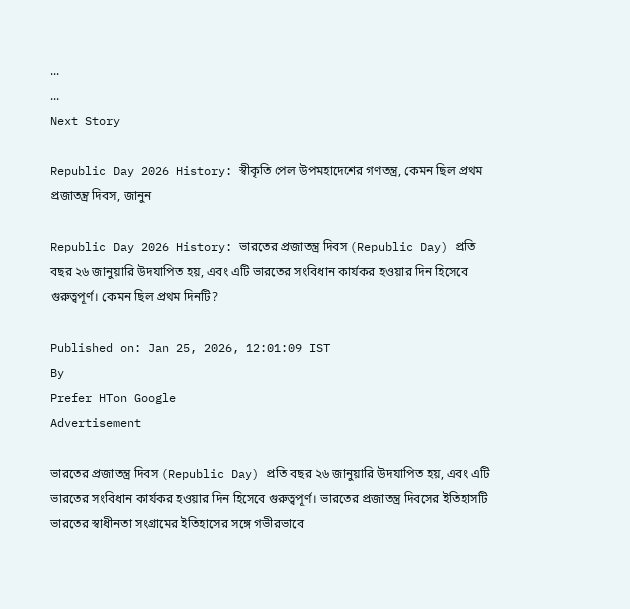...
...
Next Story

Republic Day 2026 History: স্বীকৃতি পেল উপমহাদেশের গণতন্ত্র, কেমন ছিল প্রথম প্রজাতন্ত্র দিবস, জানুন

Republic Day 2026 History: ভারতের প্রজাতন্ত্র দিবস (Republic Day) প্রতি বছর ২৬ জানুয়ারি উদযাপিত হয়, এবং এটি ভারতের সংবিধান কার্যকর হওয়ার দিন হিসেবে গুরুত্বপূর্ণ। কেমন ছিল প্রথম দিনটি?

Published on: Jan 25, 2026, 12:01:09 IST
By
Prefer HTon Google
Advertisement

ভারতের প্রজাতন্ত্র দিবস (Republic Day) প্রতি বছর ২৬ জানুয়ারি উদযাপিত হয়, এবং এটি ভারতের সংবিধান কার্যকর হওয়ার দিন হিসেবে গুরুত্বপূর্ণ। ভারতের প্রজাতন্ত্র দিবসের ইতিহাসটি ভারতের স্বাধীনতা সংগ্রামের ইতিহাসের সঙ্গে গভীরভাবে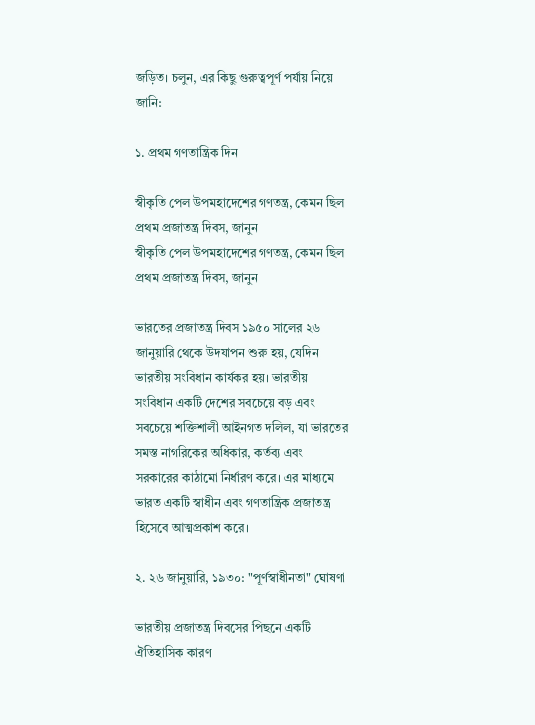জড়িত। চলুন, এর কিছু গুরুত্বপূর্ণ পর্যায় নিয়ে জানি:

১. প্রথম গণতান্ত্রিক দিন

স্বীকৃতি পেল উপমহাদেশের গণতন্ত্র, কেমন ছিল প্রথম প্রজাতন্ত্র দিবস, জানুন
স্বীকৃতি পেল উপমহাদেশের গণতন্ত্র, কেমন ছিল প্রথম প্রজাতন্ত্র দিবস, জানুন

ভারতের প্রজাতন্ত্র দিবস ১৯৫০ সালের ২৬ জানুয়ারি থেকে উদযাপন শুরু হয়, যেদিন ভারতীয় সংবিধান কার্যকর হয়। ভারতীয় সংবিধান একটি দেশের সবচেয়ে বড় এবং সবচেয়ে শক্তিশালী আইনগত দলিল, যা ভারতের সমস্ত নাগরিকের অধিকার, কর্তব্য এবং সরকারের কাঠামো নির্ধারণ করে। এর মাধ্যমে ভারত একটি স্বাধীন এবং গণতান্ত্রিক প্রজাতন্ত্র হিসেবে আত্মপ্রকাশ করে।

২. ২৬ জানুয়ারি, ১৯৩০: "পূর্ণস্বাধীনতা" ঘোষণা

ভারতীয় প্রজাতন্ত্র দিবসের পিছনে একটি ঐতিহাসিক কারণ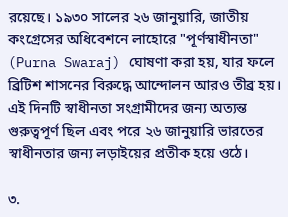রয়েছে। ১৯৩০ সালের ২৬ জানুয়ারি, জাতীয় কংগ্রেসের অধিবেশনে লাহোরে "পূর্ণস্বাধীনতা" (Purna Swaraj) ঘোষণা করা হয়, যার ফলে ব্রিটিশ শাসনের বিরুদ্ধে আন্দোলন আরও তীব্র হয়। এই দিনটি স্বাধীনতা সংগ্রামীদের জন্য অত্যন্ত গুরুত্বপূর্ণ ছিল এবং পরে ২৬ জানুয়ারি ভারতের স্বাধীনতার জন্য লড়াইয়ের প্রতীক হয়ে ওঠে।

৩.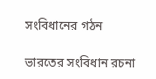সংবিধানের গঠন

ভারতের সংবিধান রচনা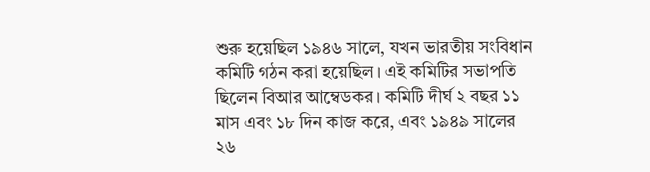শুরু হয়েছিল ১৯৪৬ সালে, যখন ভারতীয় সংবিধান কমিটি গঠন করা হয়েছিল। এই কমিটির সভাপতি ছিলেন বিআর আম্বেডকর। কমিটি দীর্ঘ ২ বছর ১১ মাস এবং ১৮ দিন কাজ করে, এবং ১৯৪৯ সালের ২৬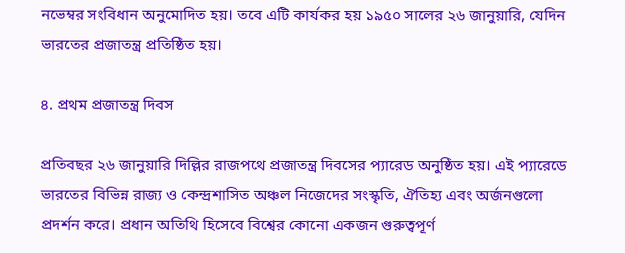নভেম্বর সংবিধান অনুমোদিত হয়। তবে এটি কার্যকর হয় ১৯৫০ সালের ২৬ জানুয়ারি, যেদিন ভারতের প্রজাতন্ত্র প্রতিষ্ঠিত হয়।

৪. প্রথম প্রজাতন্ত্র দিবস

প্রতিবছর ২৬ জানুয়ারি দিল্লির রাজপথে প্রজাতন্ত্র দিবসের প্যারেড অনুষ্ঠিত হয়। এই প্যারেডে ভারতের বিভিন্ন রাজ্য ও কেন্দ্রশাসিত অঞ্চল নিজেদের সংস্কৃতি, ঐতিহ্য এবং অর্জনগুলো প্রদর্শন করে। প্রধান অতিথি হিসেবে বিশ্বের কোনো একজন গুরুত্বপূর্ণ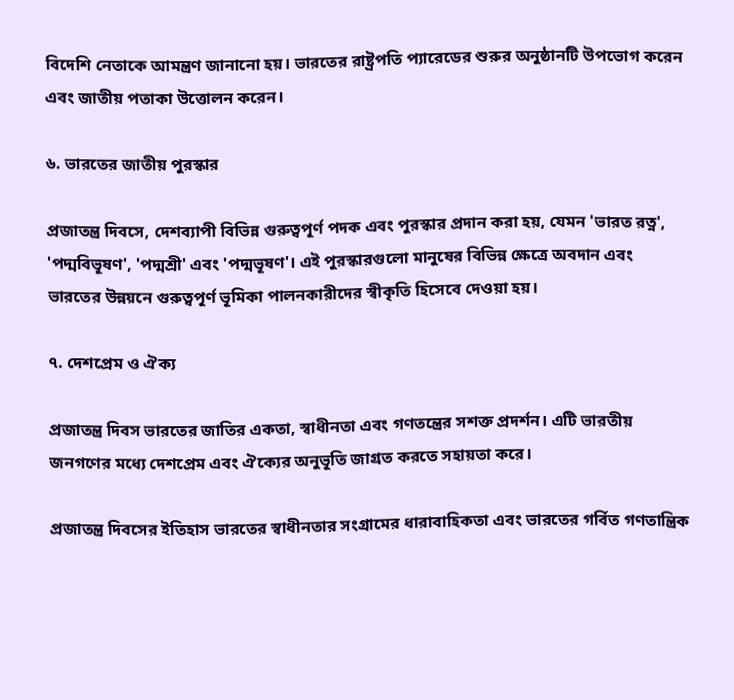বিদেশি নেতাকে আমন্ত্রণ জানানো হয়। ভারতের রাষ্ট্রপতি প্যারেডের শুরুর অনুষ্ঠানটি উপভোগ করেন এবং জাতীয় পতাকা উত্তোলন করেন।

৬. ভারতের জাতীয় পুরস্কার

প্রজাতন্ত্র দিবসে, দেশব্যাপী বিভিন্ন গুরুত্বপূর্ণ পদক এবং পুরস্কার প্রদান করা হয়, যেমন 'ভারত রত্ন', 'পদ্মবিভূষণ', 'পদ্মশ্রী' এবং 'পদ্মভূষণ'। এই পুরস্কারগুলো মানুষের বিভিন্ন ক্ষেত্রে অবদান এবং ভারতের উন্নয়নে গুরুত্বপূর্ণ ভূমিকা পালনকারীদের স্বীকৃতি হিসেবে দেওয়া হয়।

৭. দেশপ্রেম ও ঐক্য

প্রজাতন্ত্র দিবস ভারতের জাতির একতা, স্বাধীনতা এবং গণতন্ত্রের সশক্ত প্রদর্শন। এটি ভারতীয় জনগণের মধ্যে দেশপ্রেম এবং ঐক্যের অনুভূতি জাগ্রত করতে সহায়তা করে।

প্রজাতন্ত্র দিবসের ইতিহাস ভারতের স্বাধীনতার সংগ্রামের ধারাবাহিকতা এবং ভারতের গর্বিত গণতান্ত্রিক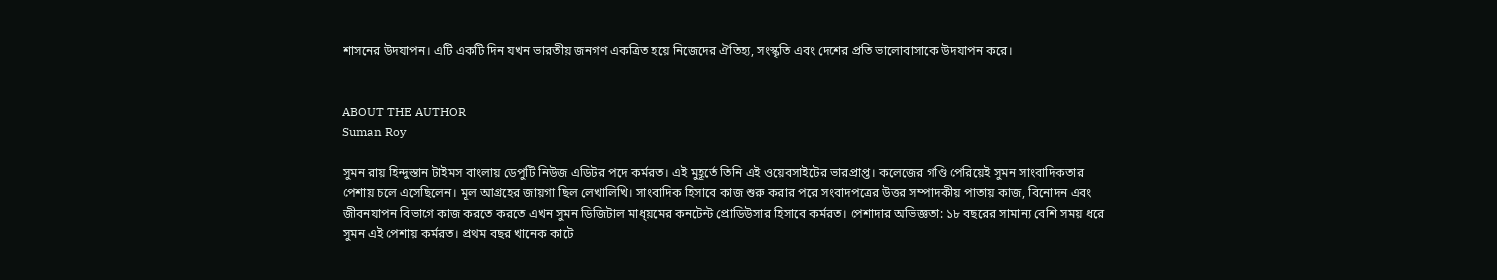শাসনের উদযাপন। এটি একটি দিন যখন ভারতীয় জনগণ একত্রিত হয়ে নিজেদের ঐতিহ্য, সংস্কৃতি এবং দেশের প্রতি ভালোবাসাকে উদযাপন করে।


ABOUT THE AUTHOR
Suman Roy

সুমন রায় হিন্দুস্তান টাইমস বাংলায় ডেপুটি নিউজ এডিটর পদে কর্মরত। এই মুহূর্তে তিনি এই ওয়েবসাইটের ভারপ্রাপ্ত। কলেজের গণ্ডি পেরিয়েই সুমন সাংবাদিকতার পেশায় চলে এসেছিলেন। মূল আগ্রহের জায়গা ছিল লেখালিখি। সাংবাদিক হিসাবে কাজ শুরু করার পরে সংবাদপত্রের উত্তর সম্পাদকীয় পাতায় কাজ, বিনোদন এবং জীবনযাপন বিভাগে কাজ করতে করতে এখন সুমন ডিজিটাল মাধ্য়মের কনটেন্ট প্রোডিউসার হিসাবে কর্মরত। পেশাদার অভিজ্ঞতা: ১৮ বছরের সামান্য বেশি সময় ধরে সুমন এই পেশায় কর্মরত। প্রথম বছর খানেক কাটে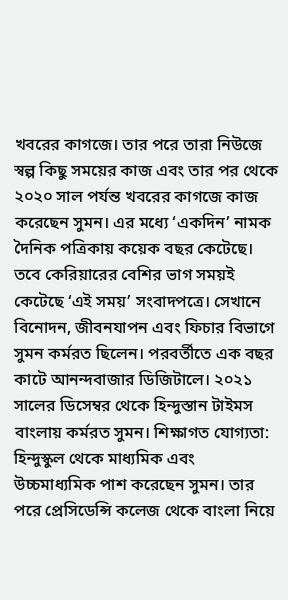খবরের কাগজে। তার পরে তারা নিউজে স্বল্প কিছু সময়ের কাজ এবং তার পর থেকে ২০২০ সাল পর্যন্ত খবরের কাগজে কাজ করেছেন সুমন। এর মধ্যে ‘একদিন’ নামক দৈনিক পত্রিকায় কয়েক বছর কেটেছে। তবে কেরিয়ারের বেশির ভাগ সময়ই কেটেছে ‘এই সময়’ সংবাদপত্রে। সেখানে বিনোদন, জীবনযাপন এবং ফিচার বিভাগে সুমন কর্মরত ছিলেন। পরবর্তীতে এক বছর কাটে আনন্দবাজার ডিজিটালে। ২০২১ সালের ডিসেম্বর থেকে হিন্দুস্তান টাইমস বাংলায় কর্মরত সুমন। শিক্ষাগত যোগ্যতা: হিন্দুস্কুল থেকে মাধ্যমিক এবং উচ্চমাধ্যমিক পাশ করেছেন সুমন। তার পরে প্রেসিডেন্সি কলেজ থেকে বাংলা নিয়ে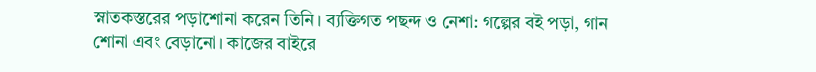স্নাতকস্তরের পড়াশোনা করেন তিনি। ব্যক্তিগত পছন্দ ও নেশা: গল্পের বই পড়া, গান শোনা এবং বেড়ানো। কাজের বাইরে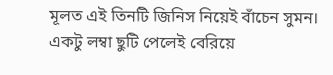মূলত এই তিনটি জিনিস নিয়েই বাঁচেন সুমন। একটু লম্বা ছুটি পেলেই বেরিয়ে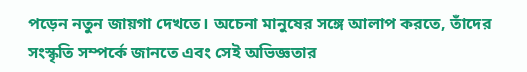পড়েন নতুন জায়গা দেখতে। অচেনা মানুষের সঙ্গে আলাপ করতে, তাঁদের সংস্কৃতি সম্পর্কে জানতে এবং সেই অভিজ্ঞতার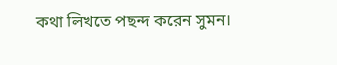কথা লিখতে পছন্দ করেন সুমন।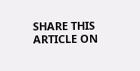SHARE THIS ARTICLE ON